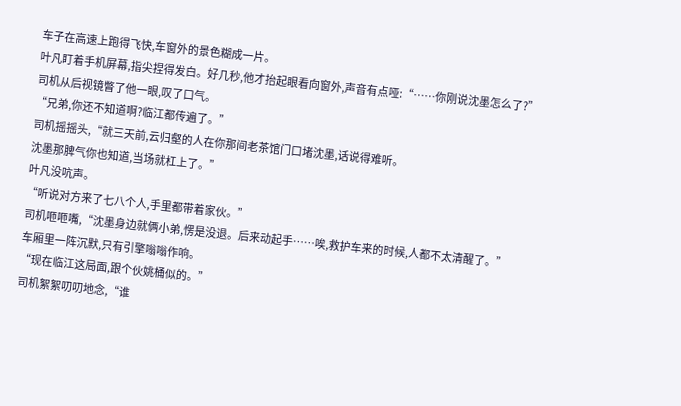车子在高速上跑得飞快,车窗外的景色糊成一片。
叶凡盯着手机屏幕,指尖捏得发白。好几秒,他才抬起眼看向窗外,声音有点哑:“……你刚说沈墨怎么了?”
司机从后视镜瞥了他一眼,叹了口气。
“兄弟,你还不知道啊?临江都传遍了。”
司机摇摇头,“就三天前,云归壑的人在你那间老茶馆门口堵沈墨,话说得难听。
沈墨那脾气你也知道,当场就杠上了。”
叶凡没吭声。
“听说对方来了七八个人,手里都带着家伙。”
司机咂咂嘴,“沈墨身边就俩小弟,愣是没退。后来动起手……唉,救护车来的时候,人都不太清醒了。”
车厢里一阵沉默,只有引擎嗡嗡作响。
“现在临江这局面,跟个伙姚桶似的。”
司机絮絮叨叨地念,“谁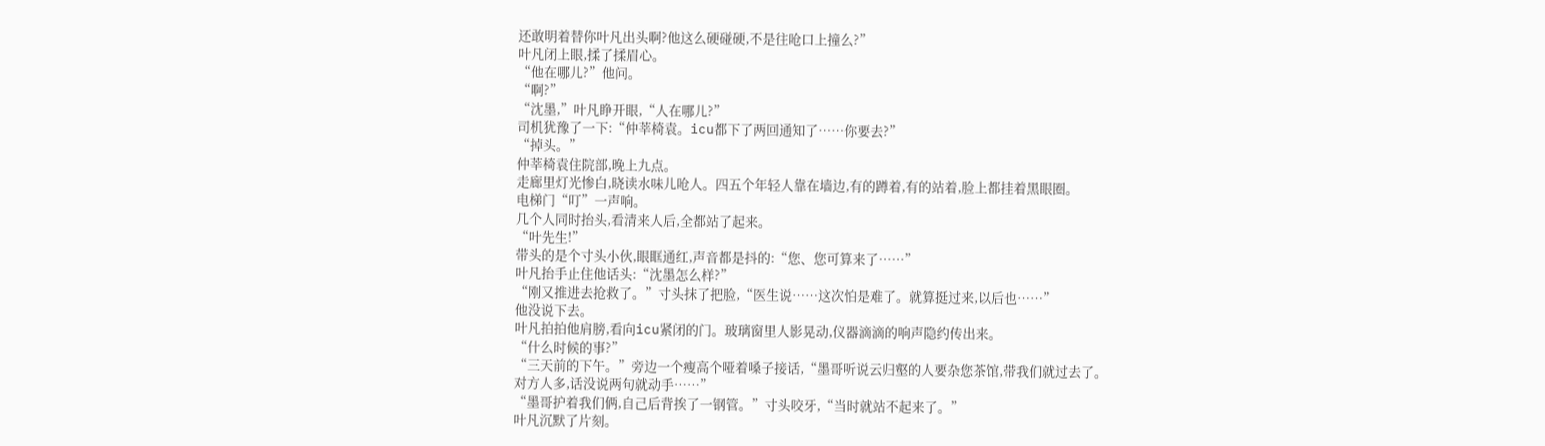还敢明着替你叶凡出头啊?他这么硬碰硬,不是往呛口上撞么?”
叶凡闭上眼,揉了揉眉心。
“他在哪儿?”他问。
“啊?”
“沈墨,”叶凡睁开眼,“人在哪儿?”
司机犹豫了一下:“仲莘椅袁。icu都下了两回通知了……你要去?”
“掉头。”
仲莘椅袁住院部,晚上九点。
走廊里灯光惨白,晓读水味儿呛人。四五个年轻人靠在墙边,有的蹲着,有的站着,脸上都挂着黑眼圈。
电梯门“叮”一声响。
几个人同时抬头,看清来人后,全都站了起来。
“叶先生!”
带头的是个寸头小伙,眼眶通红,声音都是抖的:“您、您可算来了……”
叶凡抬手止住他话头:“沈墨怎么样?”
“刚又推进去抢救了。”寸头抹了把脸,“医生说……这次怕是难了。就算挺过来,以后也……”
他没说下去。
叶凡拍拍他肩膀,看向icu紧闭的门。玻璃窗里人影晃动,仪器滴滴的响声隐约传出来。
“什么时候的事?”
“三天前的下午。”旁边一个瘦高个哑着嗓子接话,“墨哥听说云归壑的人要杂您茶馆,带我们就过去了。
对方人多,话没说两句就动手……”
“墨哥护着我们俩,自己后背挨了一钢管。”寸头咬牙,“当时就站不起来了。”
叶凡沉默了片刻。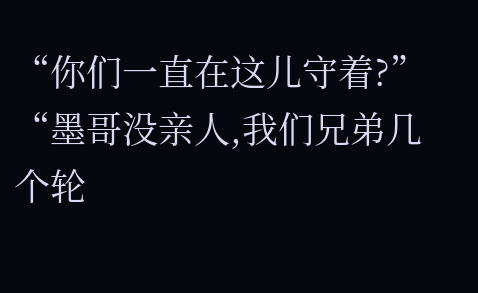“你们一直在这儿守着?”
“墨哥没亲人,我们兄弟几个轮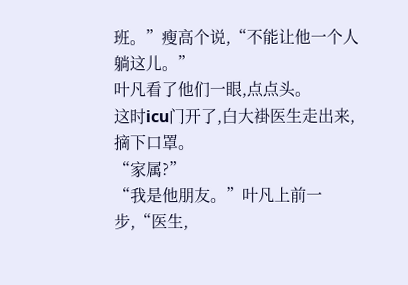班。”瘦高个说,“不能让他一个人躺这儿。”
叶凡看了他们一眼,点点头。
这时icu门开了,白大褂医生走出来,摘下口罩。
“家属?”
“我是他朋友。”叶凡上前一步,“医生,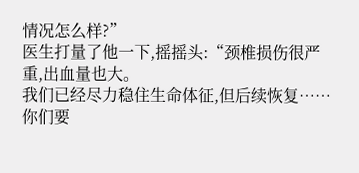情况怎么样?”
医生打量了他一下,摇摇头:“颈椎损伤很严重,出血量也大。
我们已经尽力稳住生命体征,但后续恢复……你们要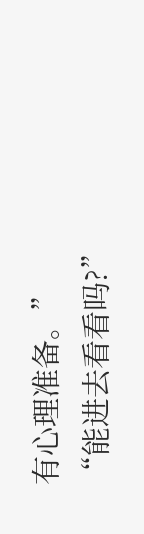有心理准备。”
“能进去看看吗?”